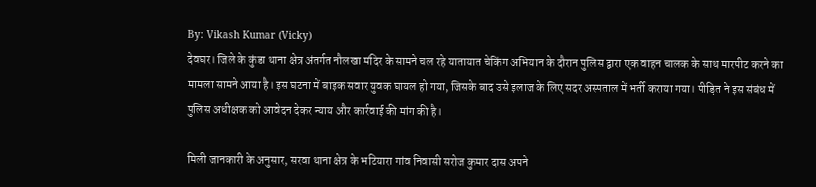By: Vikash Kumar (Vicky)
देवघर। जिले के कुंडा थाना क्षेत्र अंतर्गत नौलखा मंदिर के सामने चल रहे यातायात चेकिंग अभियान के दौरान पुलिस द्वारा एक वाहन चालक के साथ मारपीट करने का मामला सामने आया है। इस घटना में बाइक सवार युवक घायल हो गया, जिसके बाद उसे इलाज के लिए सदर अस्पताल में भर्ती कराया गया। पीड़ित ने इस संबंध में पुलिस अधीक्षक को आवेदन देकर न्याय और कार्रवाई की मांग की है।

मिली जानकारी के अनुसार, सरवा थाना क्षेत्र के भटियारा गांव निवासी सरोज कुमार दास अपने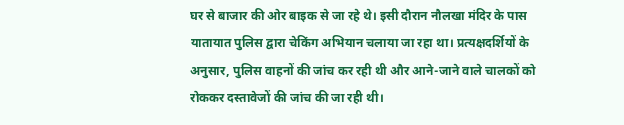घर से बाजार की ओर बाइक से जा रहे थे। इसी दौरान नौलखा मंदिर के पास यातायात पुलिस द्वारा चेकिंग अभियान चलाया जा रहा था। प्रत्यक्षदर्शियों के अनुसार, पुलिस वाहनों की जांच कर रही थी और आने-जाने वाले चालकों को रोककर दस्तावेजों की जांच की जा रही थी।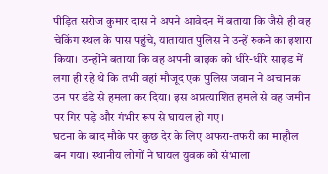पीड़ित सरोज कुमार दास ने अपने आवेदन में बताया कि जैसे ही वह चेकिंग स्थल के पास पहुंचे, यातायात पुलिस ने उन्हें रुकने का इशारा किया। उन्होंने बताया कि वह अपनी बाइक को धीरे-धीरे साइड में लगा ही रहे थे कि तभी वहां मौजूद एक पुलिस जवान ने अचानक उन पर डंडे से हमला कर दिया। इस अप्रत्याशित हमले से वह जमीन पर गिर पड़े और गंभीर रूप से घायल हो गए।
घटना के बाद मौके पर कुछ देर के लिए अफरा-तफरी का माहौल बन गया। स्थानीय लोगों ने घायल युवक को संभाला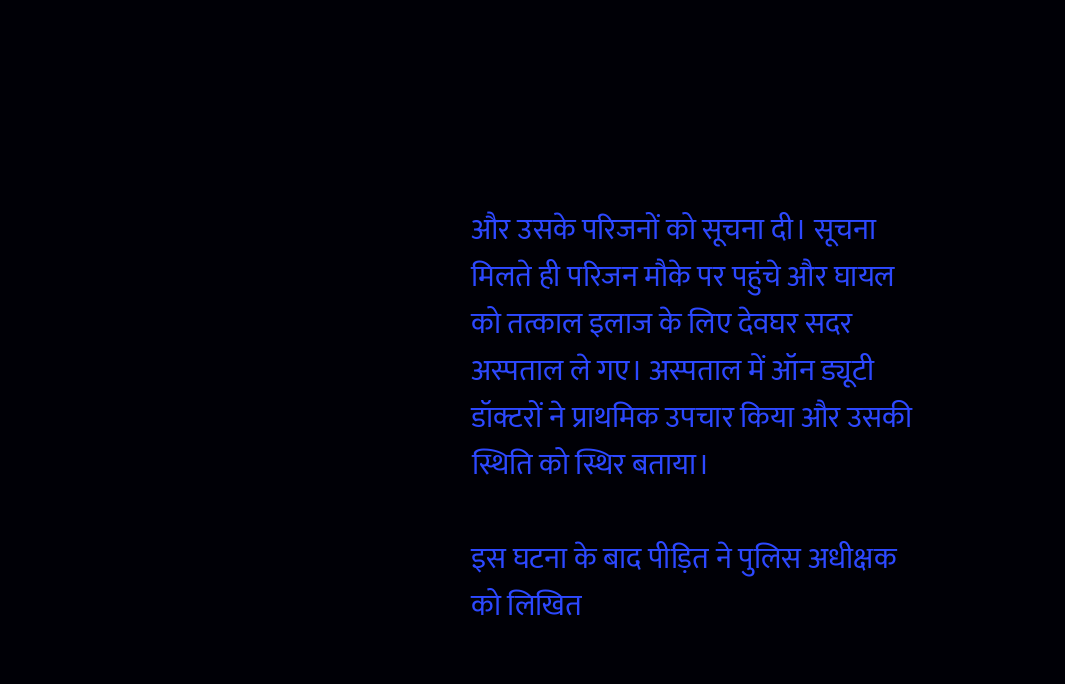और उसके परिजनों को सूचना दी। सूचना मिलते ही परिजन मौके पर पहुंचे और घायल को तत्काल इलाज के लिए देवघर सदर अस्पताल ले गए। अस्पताल में ऑन ड्यूटी डॉक्टरों ने प्राथमिक उपचार किया और उसकी स्थिति को स्थिर बताया।

इस घटना के बाद पीड़ित ने पुलिस अधीक्षक को लिखित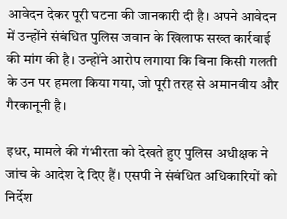आवेदन देकर पूरी घटना की जानकारी दी है। अपने आवेदन में उन्होंने संबंधित पुलिस जवान के खिलाफ सख्त कार्रवाई की मांग की है। उन्होंने आरोप लगाया कि बिना किसी गलती के उन पर हमला किया गया, जो पूरी तरह से अमानवीय और गैरकानूनी है।

इधर, मामले की गंभीरता को देखते हुए पुलिस अधीक्षक ने जांच के आदेश दे दिए हैं। एसपी ने संबंधित अधिकारियों को निर्देश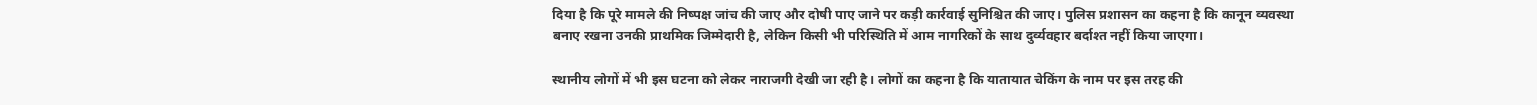दिया है कि पूरे मामले की निष्पक्ष जांच की जाए और दोषी पाए जाने पर कड़ी कार्रवाई सुनिश्चित की जाए। पुलिस प्रशासन का कहना है कि कानून व्यवस्था बनाए रखना उनकी प्राथमिक जिम्मेदारी है, लेकिन किसी भी परिस्थिति में आम नागरिकों के साथ दुर्व्यवहार बर्दाश्त नहीं किया जाएगा।

स्थानीय लोगों में भी इस घटना को लेकर नाराजगी देखी जा रही है। लोगों का कहना है कि यातायात चेकिंग के नाम पर इस तरह की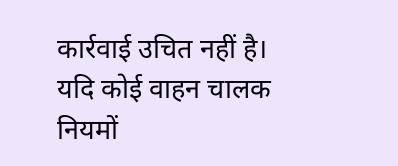कार्रवाई उचित नहीं है। यदि कोई वाहन चालक नियमों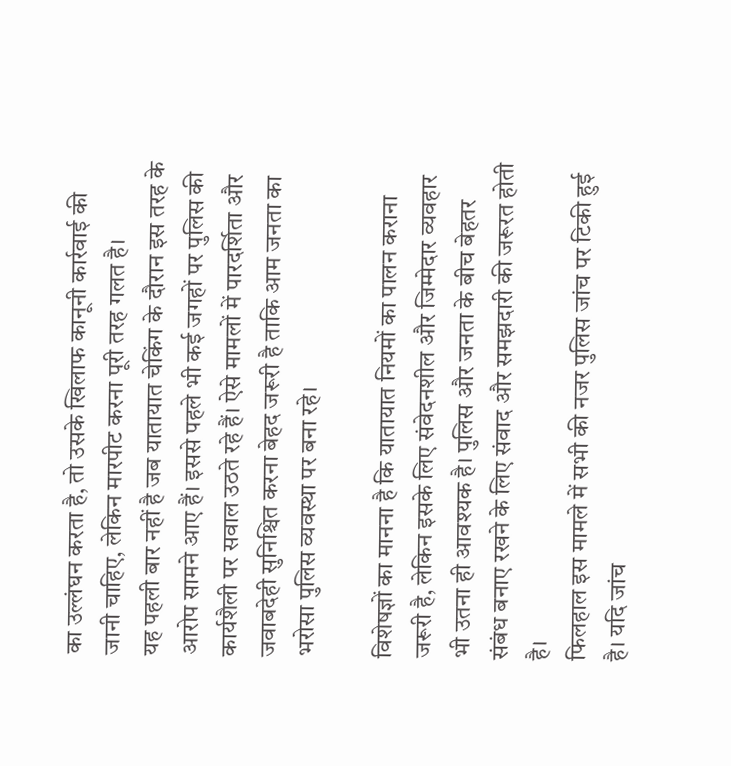का उल्लंघन करता है, तो उसके खिलाफ कानूनी कार्रवाई की जानी चाहिए, लेकिन मारपीट करना पूरी तरह गलत है।
यह पहली बार नहीं है जब यातायात चेकिंग के दौरान इस तरह के आरोप सामने आए हैं। इससे पहले भी कई जगहों पर पुलिस की कार्यशैली पर सवाल उठते रहे हैं। ऐसे मामलों में पारदर्शिता और जवाबदेही सुनिश्चित करना बेहद जरूरी है ताकि आम जनता का भरोसा पुलिस व्यवस्था पर बना रहे।

विशेषज्ञों का मानना है कि यातायात नियमों का पालन कराना जरूरी है, लेकिन इसके लिए संवेदनशील और जिम्मेदार व्यवहार भी उतना ही आवश्यक है। पुलिस और जनता के बीच बेहतर संबंध बनाए रखने के लिए संवाद और समझदारी की जरूरत होती है।
फिलहाल इस मामले में सभी की नजर पुलिस जांच पर टिकी हुई है। यदि जांच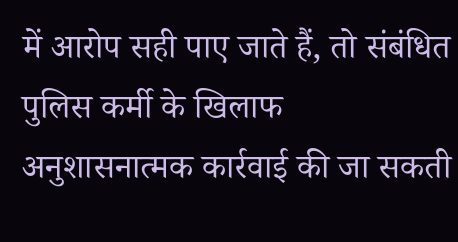में आरोप सही पाए जाते हैं, तो संबंधित पुलिस कर्मी के खिलाफ अनुशासनात्मक कार्रवाई की जा सकती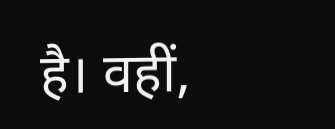है। वहीं,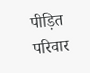पीड़ित परिवार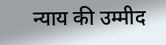न्याय की उम्मीद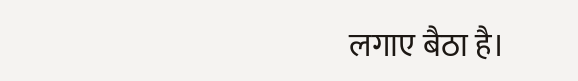लगाए बैठा है।